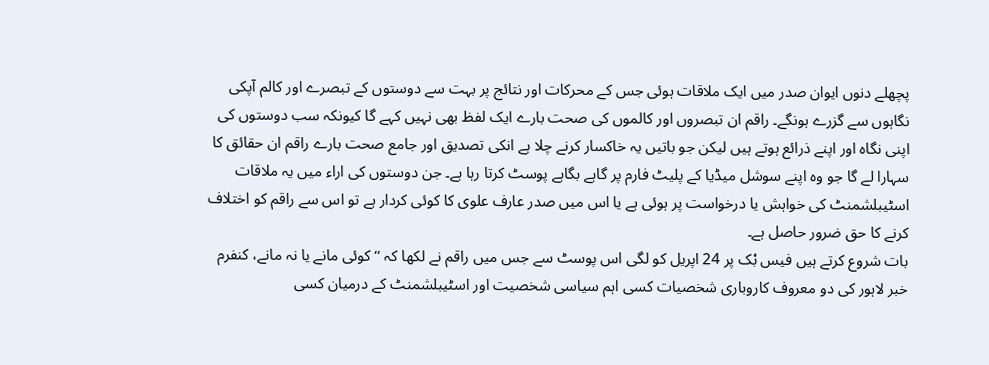پچھلے دنوں ایوان صدر میں ایک ملاقات ہوئی جس کے محرکات اور نتائج پر بہت سے دوستوں کے تبصرے اور کالم آپکی نگاہوں سے گزرے ہونگے۔ راقم ان تبصروں اور کالموں کی صحت بارے ایک لفظ بھی نہیں کہے گا کیونکہ سب دوستوں کی اپنی نگاہ اور اپنے ذرائع ہوتے ہیں لیکن جو باتیں یہ خاکسار کرنے چلا ہے انکی تصدیق اور جامع صحت بارے راقم ان حقائق کا سہارا لے گا جو وہ اپنے سوشل میڈیا کے پلیٹ فارم پر گاہے بگاہے پوسٹ کرتا رہا ہے۔ جن دوستوں کی اراء میں یہ ملاقات اسٹیبلشمنٹ کی خواہش یا درخواست پر ہوئی ہے یا اس میں صدر عارف علوی کا کوئی کردار ہے تو اس سے راقم کو اختلاف کرنے کا حق ضرور حاصل ہے۔
بات شروع کرتے ہیں فیس بْک پر 24 اپریل کو لگی اس پوسٹ سے جس میں راقم نے لکھا کہ ‘‘کوئی مانے یا نہ مانے، کنفرم خبر لاہور کی دو معروف کاروباری شخصیات کسی اہم سیاسی شخصیت اور اسٹیبلشمنٹ کے درمیان کسی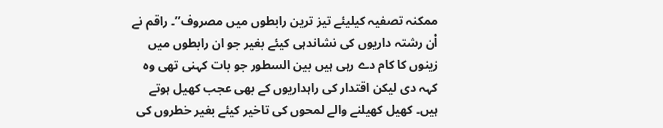ممکنہ تصفیہ کیلیئے تیز ترین رابطوں میں مصروف’’۔ راقم نے اْن رشتہ داریوں کی نشاندہی کیئے بغیر جو ان رابطوں میں زینوں کا کام دے رہی ہیں بین السطور جو بات کہنی تھی وہ کہہ دی لیکن اقتدار کی راہداریوں کے بھی عجب کھیل ہوتے ہیں۔ کھیل کھیلنے والے لمحوں کی تاخیر کیئے بغیر خطروں کی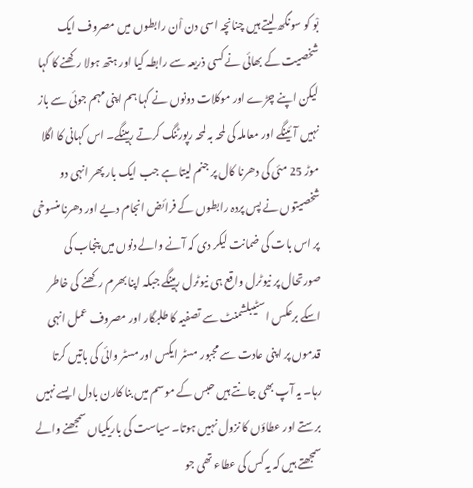بْو کو سونگھ لیتے ہیں چنانچہ اسی دن اْن رابطوں میں مصروف ایک شخصیت کے بھائی نے کسی ذریعہ سے رابطہ کیا اور ہتھ ہولا رکھنے کا کہا لیکن اپنے چڑے اور موکلات دونوں نے کہا ہم اپنی مہم جوئی سے باز نہیں آئینگے اور معاملہ کی لمحہ بہ لمحہ رپورٹنگ کرتے رہینگے۔ اس کہانی کا اگلا موڑ 25 مئی کی دھرنا کال پر جنم لیتا ہے جب ایک بار پھر انہی دو شخصیتوں نے پس پردہ رابطوں کے فرائض انجام دیے اور دھرنا منسوخی پر اس بات کی ضمانت لیکر دی کہ آنے والے دنوں میں پنجاب کی صورتحال پر نیوٹرل واقع ہی نیوٹرل رہینگے جبکہ اپنا بھرم رکھنے کی خاطر اسکے برعکس اسٹیبلشمنٹ سے تصفیہ کا طلبگار اور مصروف عمل انہی قدموں پر اپنی عادت سے مجبور مسٹر ایکس اور مسٹر وائی کی باتیں کرتا رہا۔ یہ آپ بھی جانتے ہیں حبس کے موسم میں بنا کارن بادل ایسے نہیں برستے اور عطاؤں کا نزول نہیں ہوتا۔ سیاست کی باریکیاں سمجھنے والے سمجھتے ہیں کہ یہ کس کی عطاء تھی جو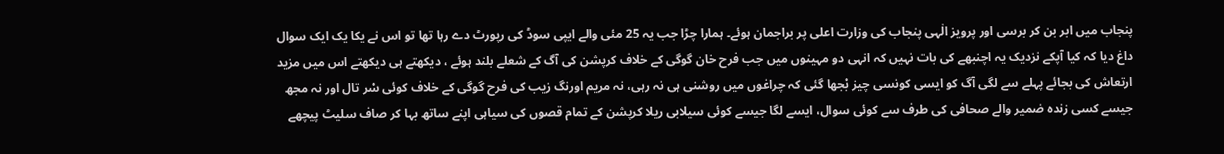پنجاب میں ابر بن کر برسی اور پرویز الٰہی پنجاب کی وزارت اعلی پر براجمان ہوئے۔ ہمارا چڑا جب یہ 25 مئی والے ایپی سوڈ کی رپورٹ دے رہا تھا تو اس نے یکا یک ایک سوال داغ دیا کہ کیا آپکے نزدیک یہ اچنبھے کی بات نہیں کہ انہی دو مہینوں میں جب فرح خان گوگی کے خلاف کرپشن کی آگ کے شعلے بلند ہوئے ، دیکھتے ہی دیکھتے اس میں مزید ارتعاش کی بجائے پہلے سے لگی آگ کو ایسی کونسی چیز بْجھا گئی کہ چراغوں میں روشنی ہی نہ رہی، نہ مریم اورنگ زیب کی فرح گوگی کے خلاف کوئی سْر تال اور نہ مجھ جیسے کسی زندہ ضمیر والے صحافی کی طرف سے کوئی سوال، ایسے لگا جیسے کوئی سیلابی ریلا کرپشن کے تمام قصوں کی سیاہی اپنے ساتھ بہا کر صاف سلیٹ پیچھے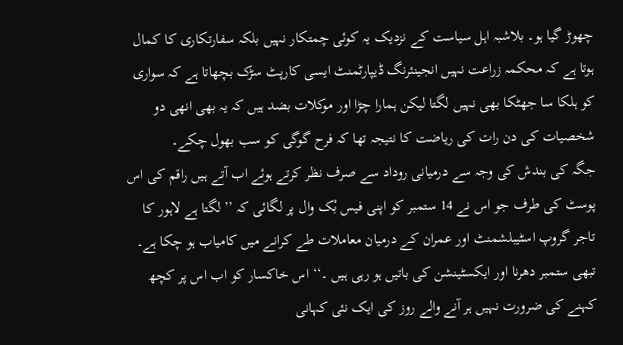چھوڑ گیا ہو۔ بلاشبہ اہل سیاست کے نزدیک یہ کوئی چمتکار نہیں بلکہ سفارتکاری کا کمال ہوتا ہے کہ محکمہ زراعت نہیں انجینئرنگ ڈیپارٹمنٹ ایسی کارپٹ سڑک بچھاتا ہے کہ سواری کو ہلکا سا جھٹکا بھی نہیں لگتا لیکن ہمارا چڑا اور موکلات بضد ہیں کہ یہ بھی انھی دو شخصیات کی دن رات کی ریاضت کا نتیجہ تھا کہ فرح گوگی کو سب بھول چکے۔
جگہ کی بندش کی وجہ سے درمیانی روداد سے صرف نظر کرتے ہوئے اب آتے ہیں راقم کی اس پوسٹ کی طرف جو اس نے 14 ستمبر کو اپنی فیس بْک وال پر لگائی کہ ’’لگتا ہے لاہور کا تاجر گروپ اسٹیبلشمنٹ اور عمران کے درمیان معاملات طے کرانے میں کامیاب ہو چکا ہے۔ تبھی ستمبر دھرنا اور ایکسٹینشن کی باتیں ہو رہی ہیں ۔‘‘ اس خاکسار کو اب اس پر کچھ کہنے کی ضرورت نہیں ہر آنے والے روز کی ایک نئی کہانی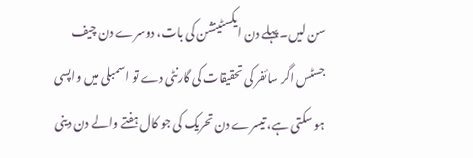سن لیں۔ پہلے دن ایکسٹینشن کی بات، دوسرے دن چیف جسٹس اگر سائفر کی تحقیقات کی گارنٹی دے تو اسمبلی میں واپسی ہو سکتی ہے، تیسرے دن تحریک کی جو کال ہفتے والے دن دینی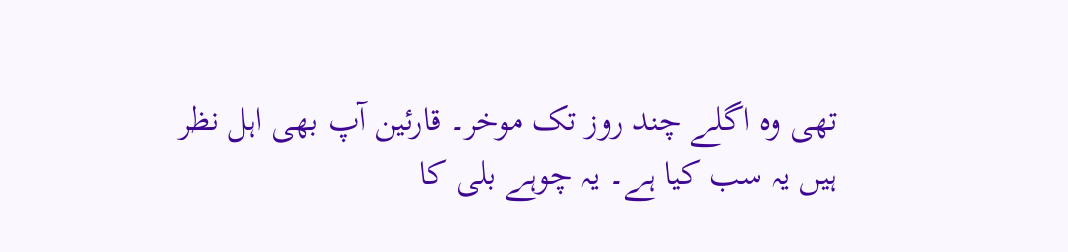تھی وہ اگلے چند روز تک موخر۔ قارئین آپ بھی اہل نظر ہیں یہ سب کیا ہے۔ یہ چوہے بلی کا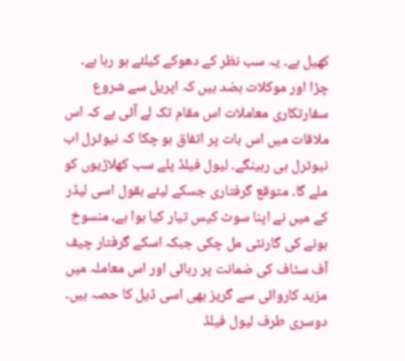کھیل ہے۔ یہ سب نظر کے دھوکے کیلئے ہو رہا ہے۔ چڑا اور موکلات بضد ہیں کہ اپریل سے شروع سفارتکاری معاملات اس مقام تک لے آئی ہے کہ اس ملاقات میں اس بات پر اتفاق ہو چکا کہ نیوٹرل اب نیوٹرل ہی رہینگے۔ لیول فیلڈ پلے سب کھلاڑیوں کو ملے گا۔ متوقع گرفتاری جسکے لیئے بقول اسی لیڈر کے میں نے اپنا سوٹ کیس تیار کیا ہوا ہے، منسوخ ہونے کی گارنٹی مل چکی جبکہ اسکے گرفتار چیف آف سٹاف کی ضمانت پر رہائی اور اس معاملہ میں مزید کاروائی سے گریز بھی اسی ڈیل کا حصہ ہیں۔ دوسری طرف لیول فیلڈ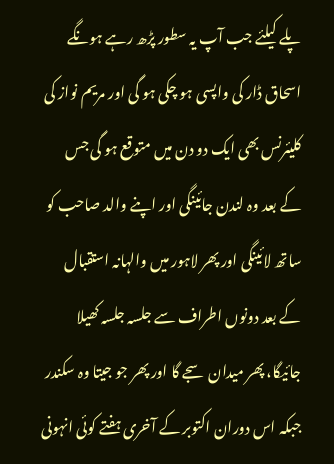پلے کیلئے جب آپ یہ سطور پڑھ رہے ہونگے اسحاق ڈار کی واپسی ہو چکی ہو گی اور مریم نواز کی کلیئرنس بھی ایک دو دن میں متوقع ہو گی جس کے بعد وہ لندن جائینگی اور اپنے والد صاحب کو ساتھ لائینگی اور پھر لاہور میں والہانہ استقبال کے بعد دونوں اطراف سے جلسہ جلسہ کھیلا جائیگا، پھر میدان سجے گا اور پھر جو جیتا وہ سکندر جبکہ اس دوران اکتوبر کے آخری ہفتے کوئی انہونی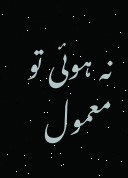نہ ہوئی تو معمول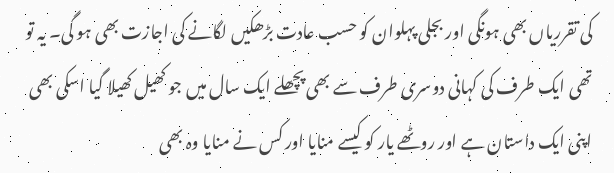کی تقرریاں بھی ہونگی اور بجلی پہلوان کو حسب عادت بڑھکیں لگانے کی اجازت بھی ہو گی۔ یہ تو تھی ایک طرف کی کہانی دوسری طرف سے بھی پچھلے ایک سال میں جو کھیل کھیلا گیا اسکی بھی اپنی ایک داستان ہے اور روٹھے یار کو کیسے منایا اور کس نے منایا وہ بھی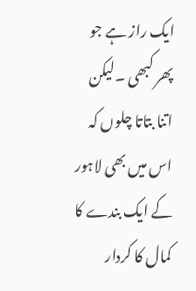ایک راز ہے جو پھر کبھی ۔لیکن اتنا بتاتا چلوں کہ اس میں بھی لاہور کے ایک بندے کا کمال کا کردار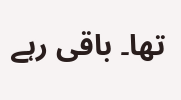تھا۔ باقی رہے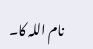نام اللہ کا۔